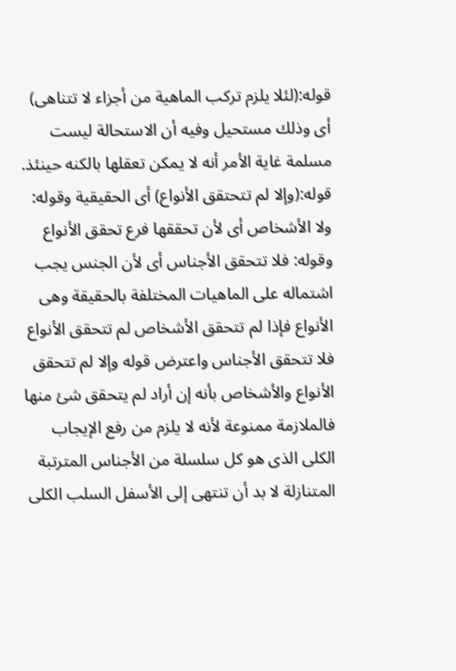قوله:(لئلا يلزم تركب الماهية من أجزاء لا تتناهى) أى وذلك مستحيل وفيه أن الاستحالة ليست مسلمة غاية الأمر أنه لا يمكن تعقلها بالكنه حينئذ.
قوله:(وإلا لم تتحتقق الأنواع) أى الحقيقية وقوله: ولا الأشخاص أى لأن تحققها فرع تحقق الأنواع وقوله: فلا تتحقق الأجناس أى لأن الجنس يجب اشتماله على الماهيات المختلفة بالحقيقة وهى الأنواع فإذا لم تتحقق الأشخاص لم تتحقق الأنواع فلا تتحقق الأجناس واعترض قوله وإلا لم تتحقق الأنواع والأشخاص بأنه إن أراد لم يتحقق شئ منها فالملازمة ممنوعة لأنه لا يلزم من رفع الإيجاب الكلى الذى هو كل سلسلة من الأجناس المترتبة المتنازلة لا بد أن تنتهى إلى الأسفل السلب الكلى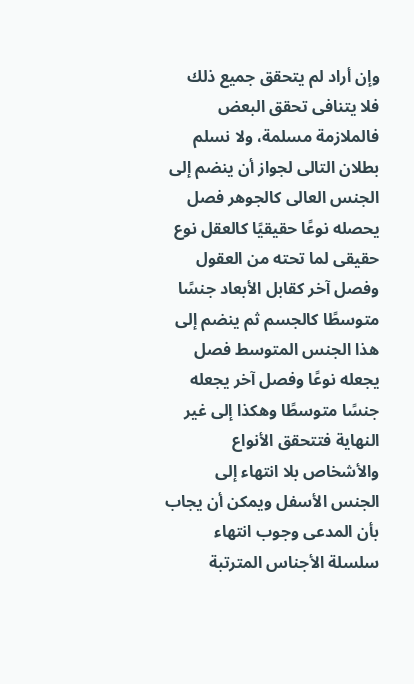وإن أراد لم يتحقق جميع ذلك فلا يتنافى تحقق البعض فالملازمة مسلمة، ولا نسلم بطلان التالى لجواز أن ينضم إلى الجنس العالى كالجوهر فصل يحصله نوعًا حقيقيًا كالعقل نوع حقيقى لما تحته من العقول وفصل آخر كقابل الأبعاد جنسًا متوسطًا كالجسم ثم ينضم إلى هذا الجنس المتوسط فصل يجعله نوعًا وفصل آخر يجعله جنسًا متوسطًا وهكذا إلى غير النهاية فتتحقق الأنواع والأشخاص بلا انتهاء إلى الجنس الأسفل ويمكن أن يجاب بأن المدعى وجوب انتهاء سلسلة الأجناس المترتبة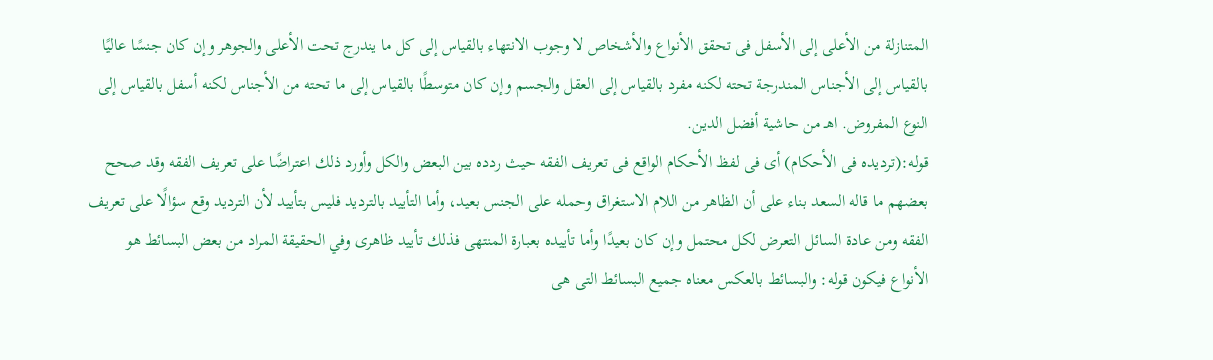المتنازلة من الأعلى إلى الأسفل فى تحقق الأنواع والأشخاص لا وجوب الانتهاء بالقياس إلى كل ما يندرج تحت الأعلى والجوهر وإن كان جنسًا عاليًا بالقياس إلى الأجناس المندرجة تحته لكنه مفرد بالقياس إلى العقل والجسم وإن كان متوسطًا بالقياس إلى ما تحته من الأجناس لكنه أسفل بالقياس إلى النوع المفروض. اهـ من حاشية أفضل الدين.
قوله:(ترديده فى الأحكام) أى فى لفظ الأحكام الواقع فى تعريف الفقه حيث ردده بين البعض والكل وأورد ذلك اعتراضًا على تعريف الفقه وقد صحح بعضهم ما قاله السعد بناء على أن الظاهر من اللام الاستغراق وحمله على الجنس بعيد، وأما التأييد بالترديد فليس بتأييد لأن الترديد وقع سؤالًا على تعريف الفقه ومن عادة السائل التعرض لكل محتمل وإن كان بعيدًا وأما تأييده بعبارة المنتهى فذلك تأييد ظاهرى وفي الحقيقة المراد من بعض البسائط هو الأنواع فيكون قوله: والبسائط بالعكس معناه جميع البسائط التى هى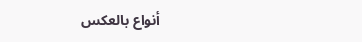أنواع بالعكس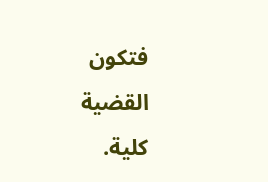فتكون القضية كلية.